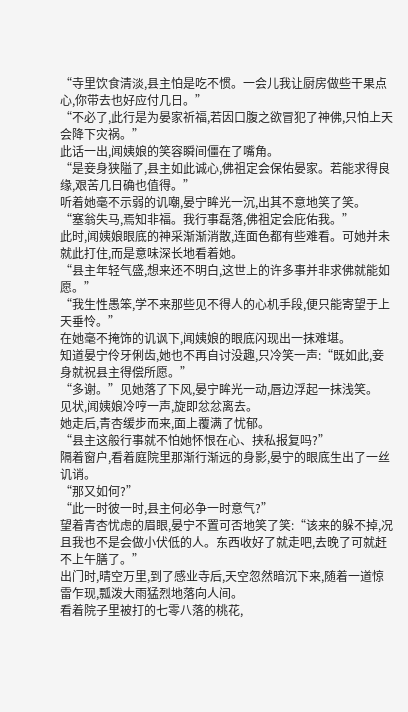“寺里饮食清淡,县主怕是吃不惯。一会儿我让厨房做些干果点心,你带去也好应付几日。”
“不必了,此行是为晏家祈福,若因口腹之欲冒犯了神佛,只怕上天会降下灾祸。”
此话一出,闻姨娘的笑容瞬间僵在了嘴角。
“是妾身狭隘了,县主如此诚心,佛祖定会保佑晏家。若能求得良缘,艰苦几日确也值得。”
听着她毫不示弱的讥嘲,晏宁眸光一沉,出其不意地笑了笑。
“塞翁失马,焉知非福。我行事磊落,佛祖定会庇佑我。”
此时,闻姨娘眼底的神采渐渐消散,连面色都有些难看。可她并未就此打住,而是意味深长地看着她。
“县主年轻气盛,想来还不明白,这世上的许多事并非求佛就能如愿。”
“我生性愚笨,学不来那些见不得人的心机手段,便只能寄望于上天垂怜。”
在她毫不掩饰的讥讽下,闻姨娘的眼底闪现出一抹难堪。
知道晏宁伶牙俐齿,她也不再自讨没趣,只冷笑一声:“既如此,妾身就祝县主得偿所愿。”
“多谢。”见她落了下风,晏宁眸光一动,唇边浮起一抹浅笑。
见状,闻姨娘冷哼一声,旋即忿忿离去。
她走后,青杏缓步而来,面上覆满了忧郁。
“县主这般行事就不怕她怀恨在心、挟私报复吗?”
隔着窗户,看着庭院里那渐行渐远的身影,晏宁的眼底生出了一丝讥诮。
“那又如何?”
“此一时彼一时,县主何必争一时意气?”
望着青杏忧虑的眉眼,晏宁不置可否地笑了笑:“该来的躲不掉,况且我也不是会做小伏低的人。东西收好了就走吧,去晚了可就赶不上午膳了。”
出门时,晴空万里,到了感业寺后,天空忽然暗沉下来,随着一道惊雷乍现,瓢泼大雨猛烈地落向人间。
看着院子里被打的七零八落的桃花,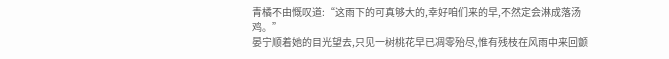青橘不由慨叹道:“这雨下的可真够大的,幸好咱们来的早,不然定会淋成落汤鸡。”
晏宁顺着她的目光望去,只见一树桃花早已凋零殆尽,惟有残枝在风雨中来回颤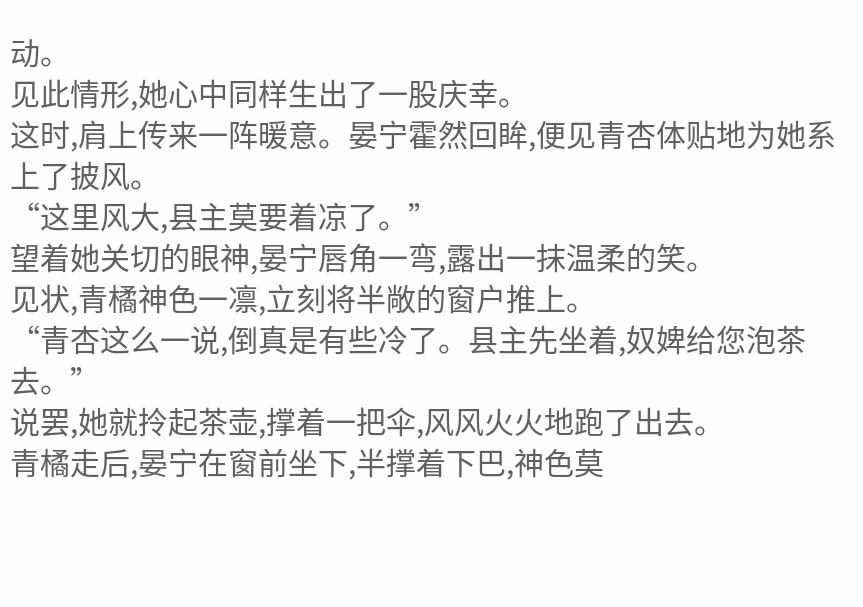动。
见此情形,她心中同样生出了一股庆幸。
这时,肩上传来一阵暖意。晏宁霍然回眸,便见青杏体贴地为她系上了披风。
“这里风大,县主莫要着凉了。”
望着她关切的眼神,晏宁唇角一弯,露出一抹温柔的笑。
见状,青橘神色一凛,立刻将半敞的窗户推上。
“青杏这么一说,倒真是有些冷了。县主先坐着,奴婢给您泡茶去。”
说罢,她就拎起茶壶,撑着一把伞,风风火火地跑了出去。
青橘走后,晏宁在窗前坐下,半撑着下巴,神色莫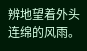辨地望着外头连绵的风雨。